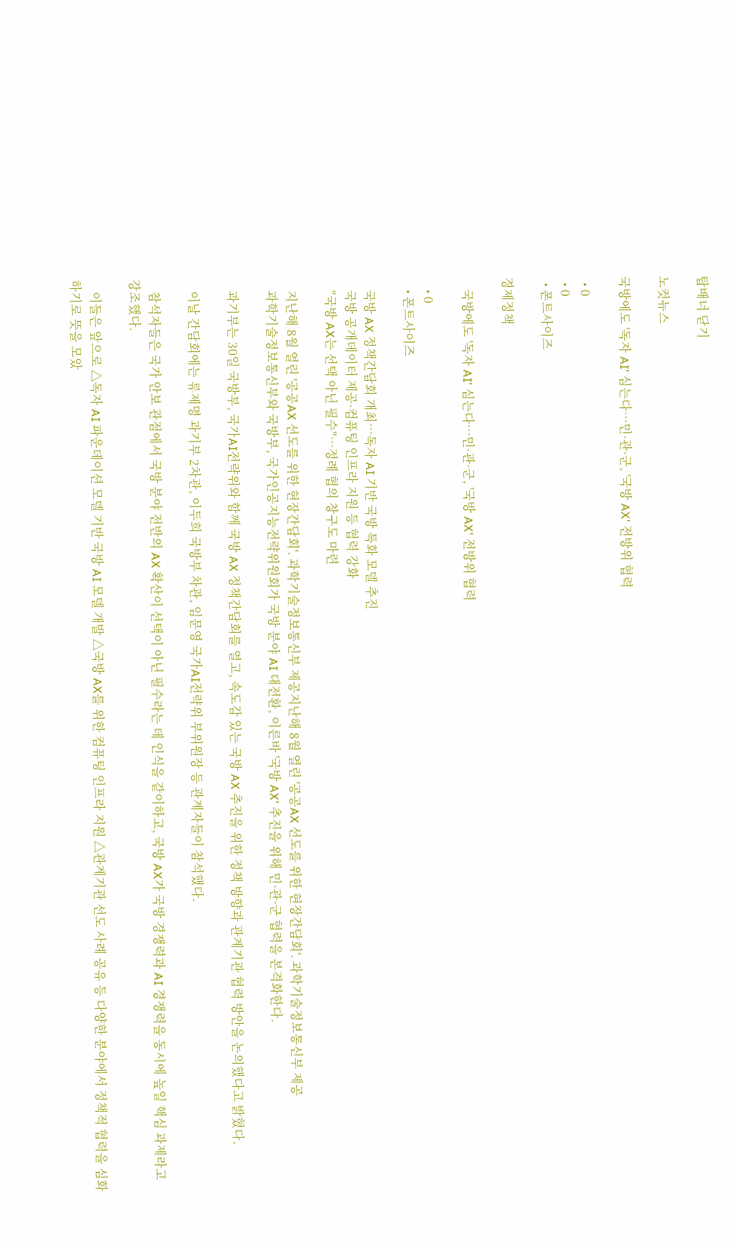탑배너 닫기

노컷뉴스

국방에도 '독자 AI' 심는다…민·관·군, '국방 AX' 전방위 협력

  • 0
  • 0
  • 폰트사이즈

경제정책

    국방에도 '독자 AI' 심는다…민·관·군, '국방 AX' 전방위 협력

    • 0
    • 폰트사이즈

    국방 AX 정책간담회 개최…독자 AI 기반 국방 특화 모델 추진
    국방 공개데이터 제공·컴퓨팅 인프라 지원 등 협력 강화
    "국방 AX는 선택 아닌 필수"…정례 협의 창구도 마련

    지난해 8월 열린 '공공AX 선도를 위한 현장간담회'. 과학기술정보통신부 제공지난해 8월 열린 '공공AX 선도를 위한 현장간담회'. 과학기술정보통신부 제공
    과학기술정보통신부와 국방부, 국가인공지능전략위원회가 국방 분야 AI 대전환, 이른바 '국방 AX' 추진을 위해 민·관·군 협력을 본격화한다.

    과기부는 30일 국방부, 국가AI전략위와 함께 국방 AX 정책간담회를 열고, 속도감 있는 국방 AX 추진을 위한 정책 방향과 관계기관 협력 방안을 논의했다고 밝혔다.

    이날 간담회에는 류제명 과기부 2차관, 이두희 국방부 차관, 임문영 국가AI전략위 부위원장 등 관계자들이 참석했다.

    참석자들은 국가 안보 관점에서 국방 분야 전반의 AX 확산이 선택이 아닌 필수라는 데 인식을 같이하고, 국방 AX가 국방 경쟁력과 AI 경쟁력을 동시에 높일 핵심 과제라고 강조했다.

    이들은 앞으로 △독자 AI 파운데이션 모델 기반 국방 AI 모델 개발 △국방 AX를 위한 컴퓨팅 인프라 지원 △관계기관 선도 사례 공유 등 다양한 분야에서 정책적 협력을 심화하기로 뜻을 모았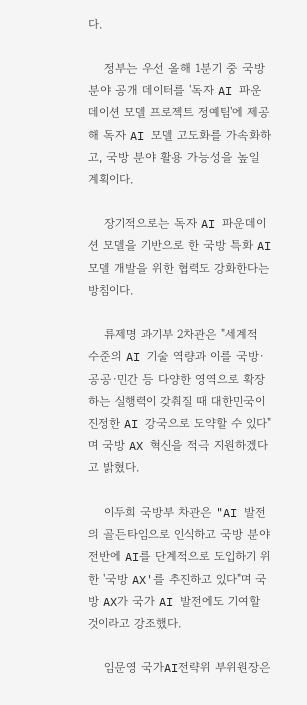다.

    정부는 우선 올해 1분기 중 국방 분야 공개 데이터를 '독자 AI 파운데이션 모델 프로젝트 정예팀'에 제공해 독자 AI 모델 고도화를 가속화하고, 국방 분야 활용 가능성을 높일 계획이다.

    장기적으로는 독자 AI 파운데이션 모델을 기반으로 한 국방 특화 AI 모델 개발을 위한 협력도 강화한다는 방침이다.

    류제명 과기부 2차관은 "세계적 수준의 AI 기술 역량과 이를 국방·공공·민간 등 다양한 영역으로 확장하는 실행력이 갖춰질 때 대한민국이 진정한 AI 강국으로 도약할 수 있다"며 국방 AX 혁신을 적극 지원하겠다고 밝혔다.

    이두희 국방부 차관은 "AI 발전의 골든타임으로 인식하고 국방 분야 전반에 AI를 단계적으로 도입하기 위한 '국방 AX'를 추진하고 있다"며 국방 AX가 국가 AI 발전에도 기여할 것이라고 강조했다.

    임문영 국가AI전략위 부위원장은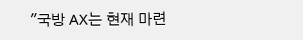"국방 AX는 현재 마련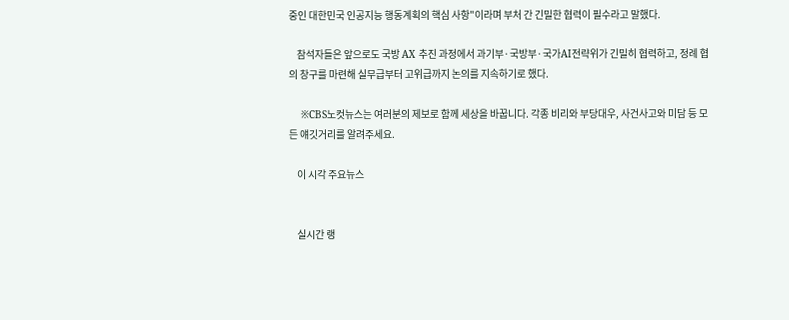중인 대한민국 인공지능 행동계획의 핵심 사항"이라며 부처 간 긴밀한 협력이 필수라고 말했다.

    참석자들은 앞으로도 국방 AX 추진 과정에서 과기부·국방부·국가AI전략위가 긴밀히 협력하고, 정례 협의 창구를 마련해 실무급부터 고위급까지 논의를 지속하기로 했다.

    ※CBS노컷뉴스는 여러분의 제보로 함께 세상을 바꿉니다. 각종 비리와 부당대우, 사건사고와 미담 등 모든 얘깃거리를 알려주세요.

    이 시각 주요뉴스


    실시간 랭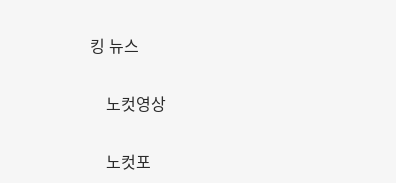킹 뉴스

    노컷영상

    노컷포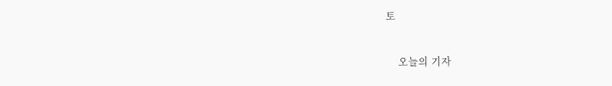토

    오늘의 기자